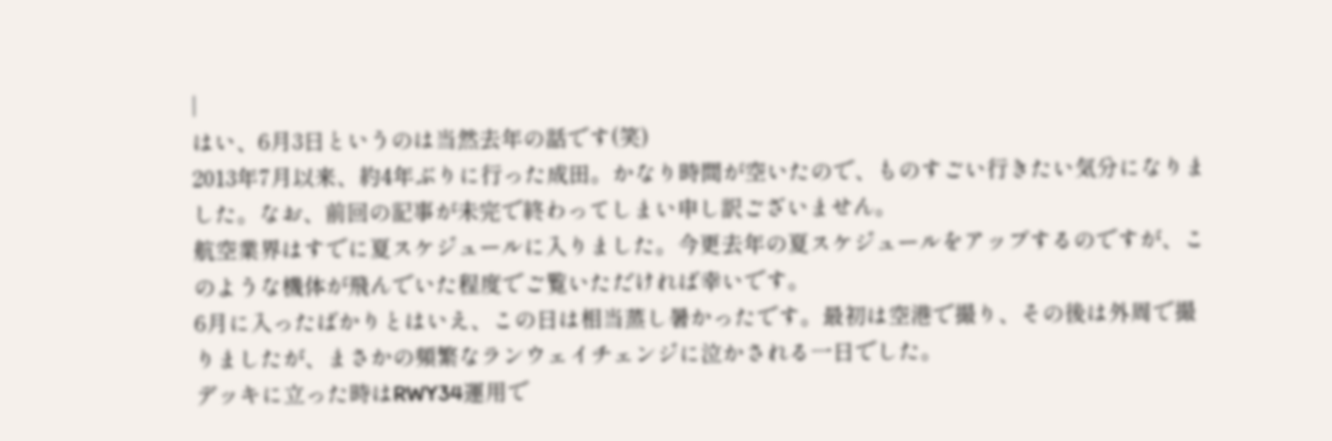|
はい、6月3日というのは当然去年の話です(笑)
2013年7月以来、約4年ぶりに行った成田。かなり時間が空いたので、ものすごい行きたい気分になりました。なお、前回の記事が未完で終わってしまい申し訳ございません。
航空業界はすでに夏スケジュールに入りました。今更去年の夏スケジュールをアップするのですが、このような機体が飛んでいた程度でご覧いただければ幸いです。
6月に入ったばかりとはいえ、この日は相当蒸し暑かったです。最初は空港で撮り、その後は外周で撮りましたが、まさかの頻繁なランウェイチェンジに泣かされる一日でした。
デッキに立った時はRWY34運用で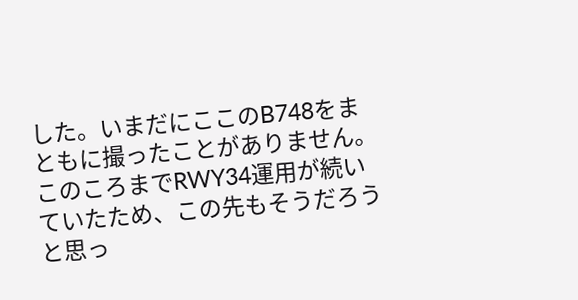した。いまだにここのB748をまともに撮ったことがありません。
このころまでRWY34運用が続いていたため、この先もそうだろうと思っ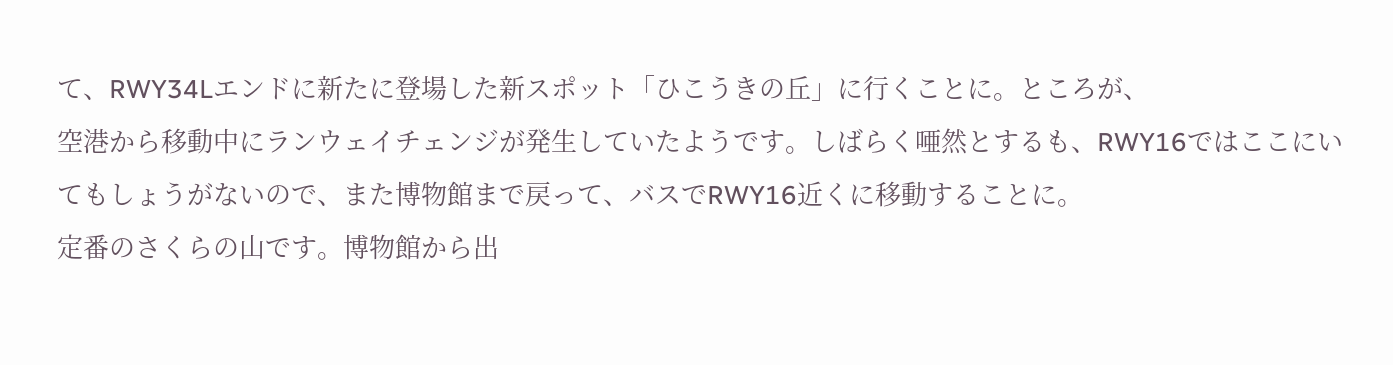て、RWY34Lエンドに新たに登場した新スポット「ひこうきの丘」に行くことに。ところが、
空港から移動中にランウェイチェンジが発生していたようです。しばらく唖然とするも、RWY16ではここにいてもしょうがないので、また博物館まで戻って、バスでRWY16近くに移動することに。
定番のさくらの山です。博物館から出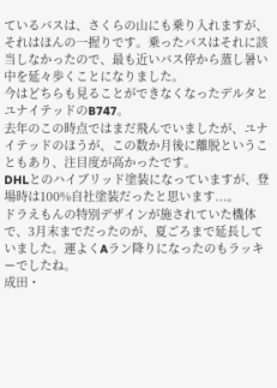ているバスは、さくらの山にも乗り入れますが、それはほんの一握りです。乗ったバスはそれに該当しなかったので、最も近いバス停から蒸し暑い中を延々歩くことになりました。
今はどちらも見ることができなくなったデルタとユナイテッドのB747。
去年のこの時点ではまだ飛んでいましたが、ユナイテッドのほうが、この数か月後に離脱ということもあり、注目度が高かったです。
DHLとのハイブリッド塗装になっていますが、登場時は100%自社塗装だったと思います...。
ドラえもんの特別デザインが施されていた機体で、3月末までだったのが、夏ごろまで延長していました。運よくAラン降りになったのもラッキーでしたね。
成田・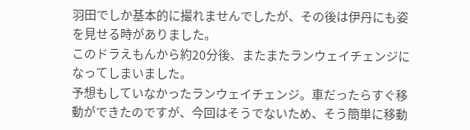羽田でしか基本的に撮れませんでしたが、その後は伊丹にも姿を見せる時がありました。
このドラえもんから約20分後、またまたランウェイチェンジになってしまいました。
予想もしていなかったランウェイチェンジ。車だったらすぐ移動ができたのですが、今回はそうでないため、そう簡単に移動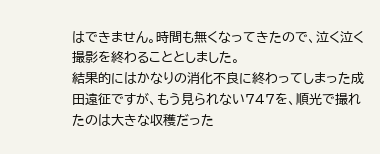はできません。時間も無くなってきたので、泣く泣く撮影を終わることとしました。
結果的にはかなりの消化不良に終わってしまった成田遠征ですが、もう見られない747を、順光で撮れたのは大きな収穫だった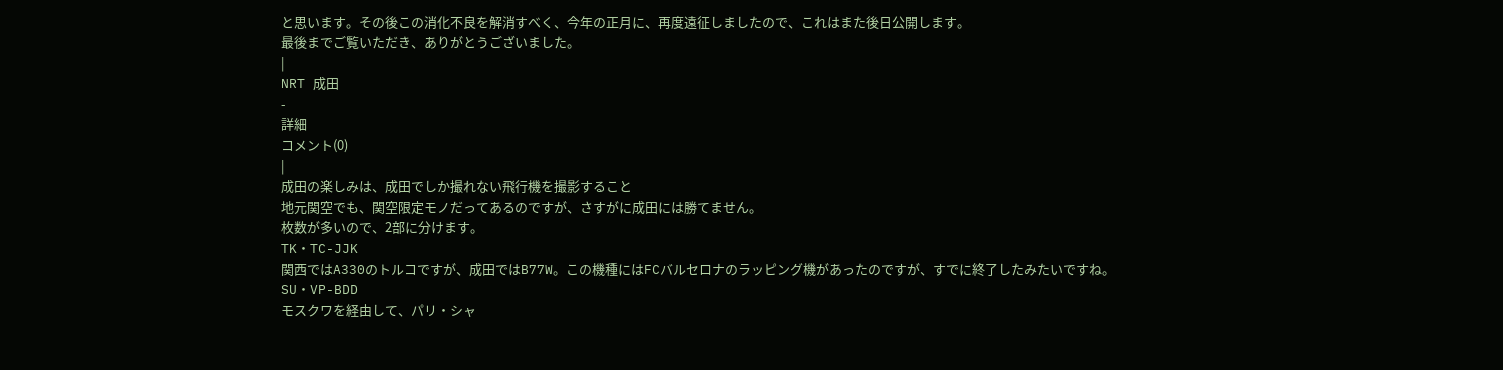と思います。その後この消化不良を解消すべく、今年の正月に、再度遠征しましたので、これはまた後日公開します。
最後までご覧いただき、ありがとうございました。
|
NRT 成田
-
詳細
コメント(0)
|
成田の楽しみは、成田でしか撮れない飛行機を撮影すること
地元関空でも、関空限定モノだってあるのですが、さすがに成田には勝てません。
枚数が多いので、2部に分けます。
TK・TC-JJK
関西ではA330のトルコですが、成田ではB77W。この機種にはFCバルセロナのラッピング機があったのですが、すでに終了したみたいですね。
SU・VP-BDD
モスクワを経由して、パリ・シャ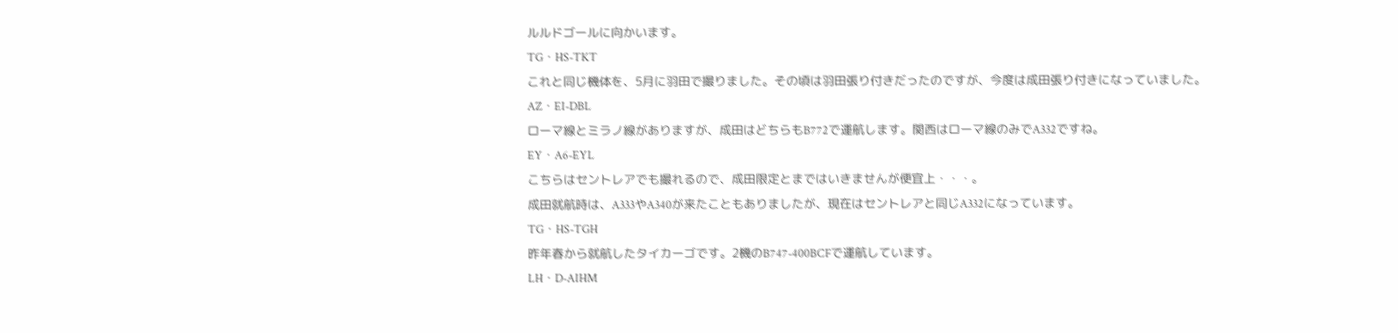ルルドゴールに向かいます。
TG・HS-TKT
これと同じ機体を、5月に羽田で撮りました。その頃は羽田張り付きだったのですが、今度は成田張り付きになっていました。
AZ・EI-DBL
ローマ線とミラノ線がありますが、成田はどちらもB772で運航します。関西はローマ線のみでA332ですね。
EY・A6-EYL
こちらはセントレアでも撮れるので、成田限定とまではいきませんが便宜上・・・。
成田就航時は、A333やA340が来たこともありましたが、現在はセントレアと同じA332になっています。
TG・HS-TGH
昨年春から就航したタイカーゴです。2機のB747-400BCFで運航しています。
LH・D-AIHM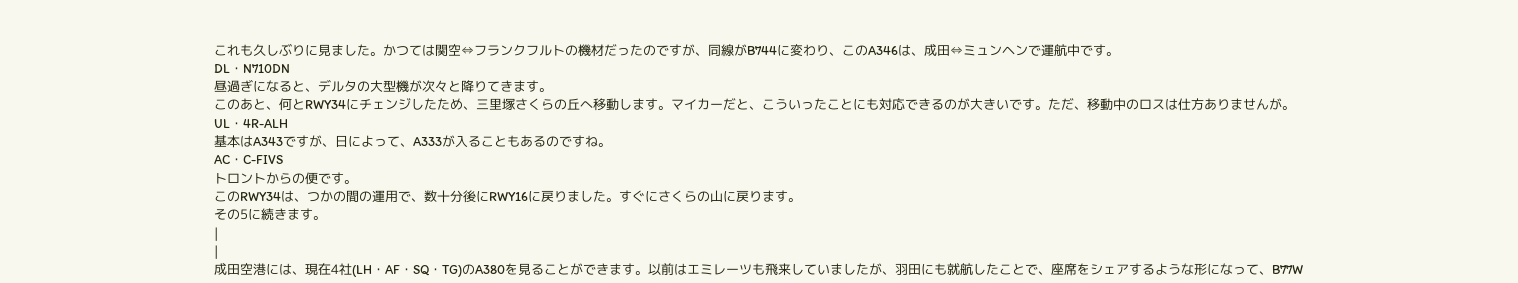これも久しぶりに見ました。かつては関空⇔フランクフルトの機材だったのですが、同線がB744に変わり、このA346は、成田⇔ミュンヘンで運航中です。
DL・N710DN
昼過ぎになると、デルタの大型機が次々と降りてきます。
このあと、何とRWY34にチェンジしたため、三里塚さくらの丘へ移動します。マイカーだと、こういったことにも対応できるのが大きいです。ただ、移動中のロスは仕方ありませんが。
UL・4R-ALH
基本はA343ですが、日によって、A333が入ることもあるのですね。
AC・C-FIVS
トロントからの便です。
このRWY34は、つかの間の運用で、数十分後にRWY16に戻りました。すぐにさくらの山に戻ります。
その5に続きます。
|
|
成田空港には、現在4社(LH・AF・SQ・TG)のA380を見ることができます。以前はエミレーツも飛来していましたが、羽田にも就航したことで、座席をシェアするような形になって、B77W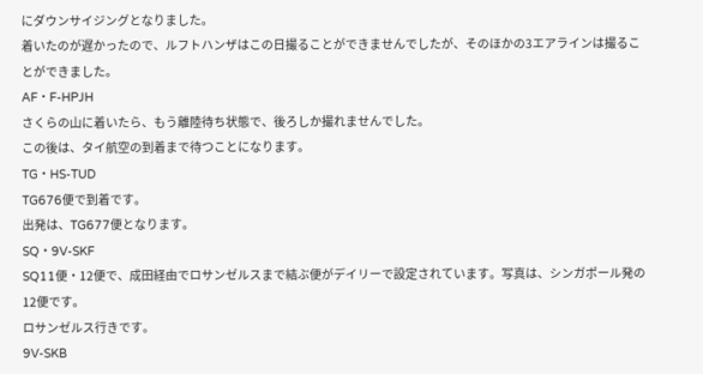にダウンサイジングとなりました。
着いたのが遅かったので、ルフトハンザはこの日撮ることができませんでしたが、そのほかの3エアラインは撮ることができました。
AF・F-HPJH
さくらの山に着いたら、もう離陸待ち状態で、後ろしか撮れませんでした。
この後は、タイ航空の到着まで待つことになります。
TG・HS-TUD
TG676便で到着です。
出発は、TG677便となります。
SQ・9V-SKF
SQ11便・12便で、成田経由でロサンゼルスまで結ぶ便がデイリーで設定されています。写真は、シンガポール発の12便です。
ロサンゼルス行きです。
9V-SKB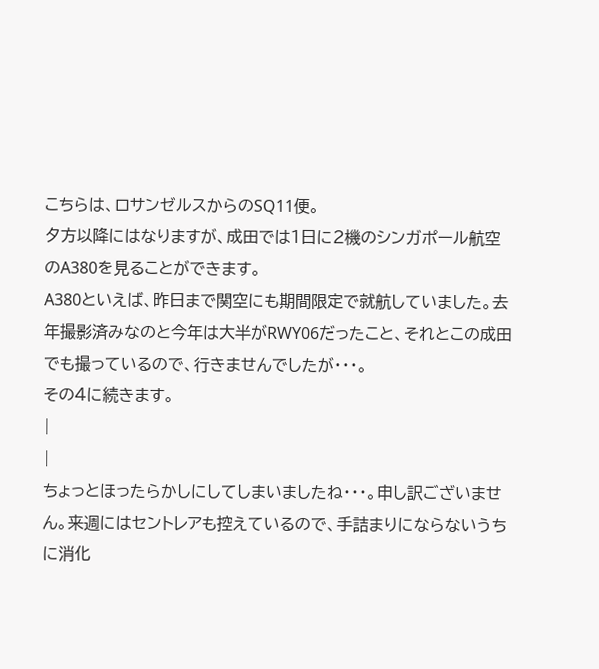こちらは、ロサンゼルスからのSQ11便。
夕方以降にはなりますが、成田では1日に2機のシンガポール航空のA380を見ることができます。
A380といえば、昨日まで関空にも期間限定で就航していました。去年撮影済みなのと今年は大半がRWY06だったこと、それとこの成田でも撮っているので、行きませんでしたが・・・。
その4に続きます。
|
|
ちょっとほったらかしにしてしまいましたね・・・。申し訳ございません。来週にはセントレアも控えているので、手詰まりにならないうちに消化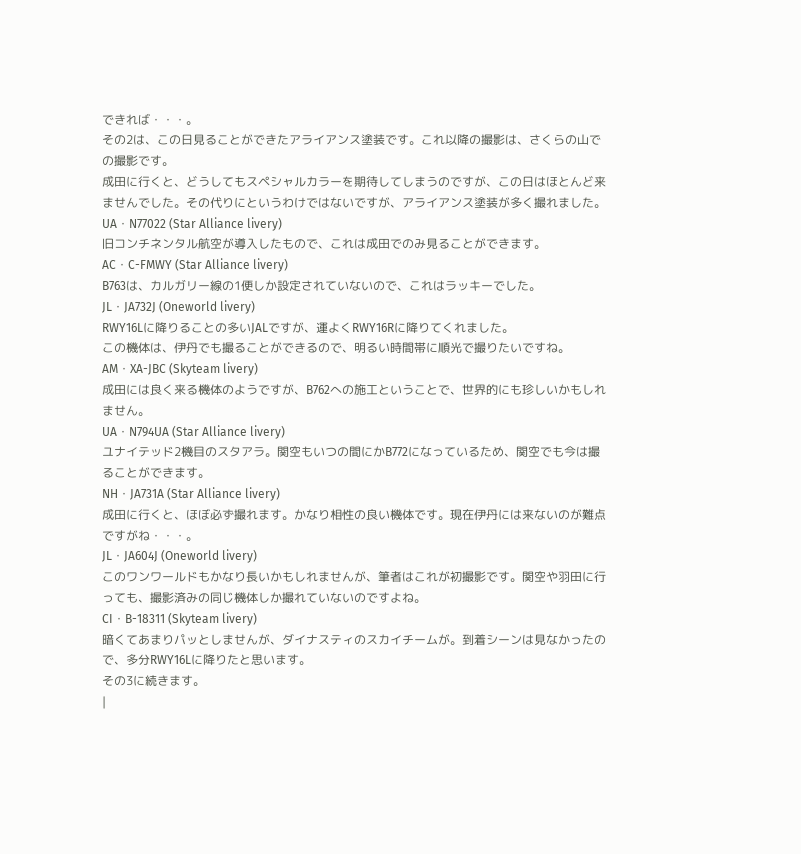できれば・・・。
その2は、この日見ることができたアライアンス塗装です。これ以降の撮影は、さくらの山での撮影です。
成田に行くと、どうしてもスペシャルカラーを期待してしまうのですが、この日はほとんど来ませんでした。その代りにというわけではないですが、アライアンス塗装が多く撮れました。
UA・N77022 (Star Alliance livery)
旧コンチネンタル航空が導入したもので、これは成田でのみ見ることができます。
AC・C-FMWY (Star Alliance livery)
B763は、カルガリー線の1便しか設定されていないので、これはラッキーでした。
JL・JA732J (Oneworld livery)
RWY16Lに降りることの多いJALですが、運よくRWY16Rに降りてくれました。
この機体は、伊丹でも撮ることができるので、明るい時間帯に順光で撮りたいですね。
AM・XA-JBC (Skyteam livery)
成田には良く来る機体のようですが、B762への施工ということで、世界的にも珍しいかもしれません。
UA・N794UA (Star Alliance livery)
ユナイテッド2機目のスタアラ。関空もいつの間にかB772になっているため、関空でも今は撮ることができます。
NH・JA731A (Star Alliance livery)
成田に行くと、ほぼ必ず撮れます。かなり相性の良い機体です。現在伊丹には来ないのが難点ですがね・・・。
JL・JA604J (Oneworld livery)
このワンワールドもかなり長いかもしれませんが、筆者はこれが初撮影です。関空や羽田に行っても、撮影済みの同じ機体しか撮れていないのですよね。
CI・B-18311 (Skyteam livery)
暗くてあまりパッとしませんが、ダイナスティのスカイチームが。到着シーンは見なかったので、多分RWY16Lに降りたと思います。
その3に続きます。
|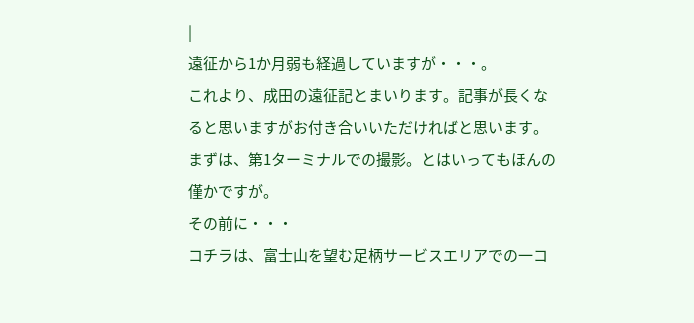|
遠征から1か月弱も経過していますが・・・。
これより、成田の遠征記とまいります。記事が長くなると思いますがお付き合いいただければと思います。
まずは、第1ターミナルでの撮影。とはいってもほんの僅かですが。
その前に・・・
コチラは、富士山を望む足柄サービスエリアでの一コ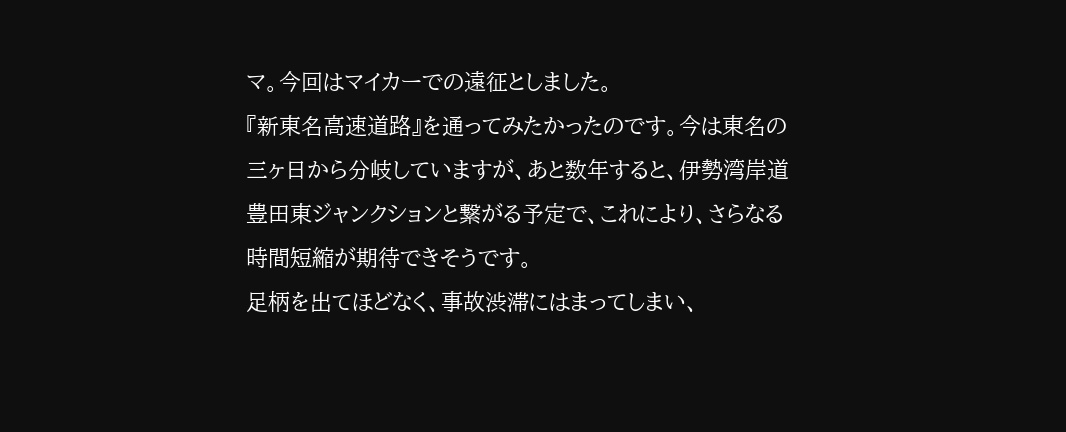マ。今回はマイカーでの遠征としました。
『新東名高速道路』を通ってみたかったのです。今は東名の三ヶ日から分岐していますが、あと数年すると、伊勢湾岸道豊田東ジャンクションと繋がる予定で、これにより、さらなる時間短縮が期待できそうです。
足柄を出てほどなく、事故渋滞にはまってしまい、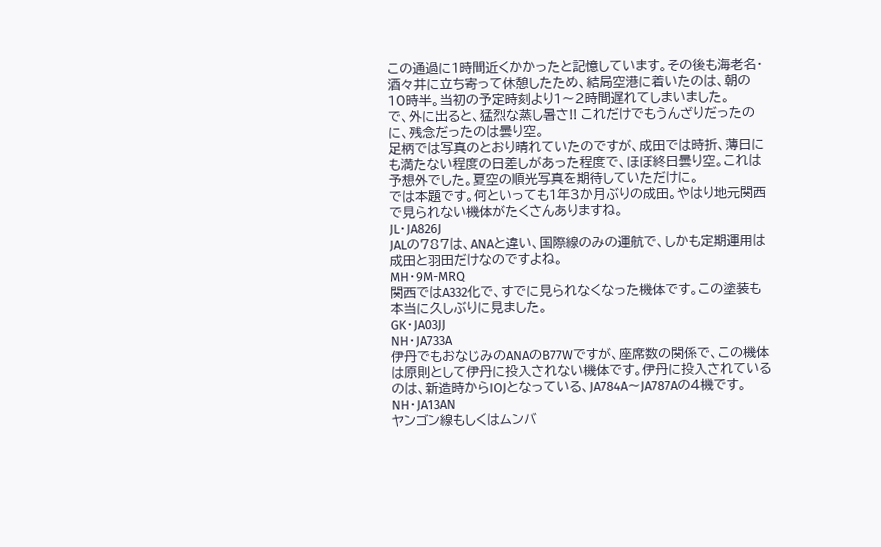この通過に1時間近くかかったと記憶しています。その後も海老名・酒々井に立ち寄って休憩したため、結局空港に着いたのは、朝の10時半。当初の予定時刻より1〜2時間遅れてしまいました。
で、外に出ると、猛烈な蒸し暑さ!! これだけでもうんざりだったのに、残念だったのは曇り空。
足柄では写真のとおり晴れていたのですが、成田では時折、薄日にも満たない程度の日差しがあった程度で、ほぼ終日曇り空。これは予想外でした。夏空の順光写真を期待していただけに。
では本題です。何といっても1年3か月ぶりの成田。やはり地元関西で見られない機体がたくさんありますね。
JL・JA826J
JALの787は、ANAと違い、国際線のみの運航で、しかも定期運用は成田と羽田だけなのですよね。
MH・9M-MRQ
関西ではA332化で、すでに見られなくなった機体です。この塗装も本当に久しぶりに見ました。
GK・JA03JJ
NH・JA733A
伊丹でもおなじみのANAのB77Wですが、座席数の関係で、この機体は原則として伊丹に投入されない機体です。伊丹に投入されているのは、新造時からIOJとなっている、JA784A〜JA787Aの4機です。
NH・JA13AN
ヤンゴン線もしくはムンバ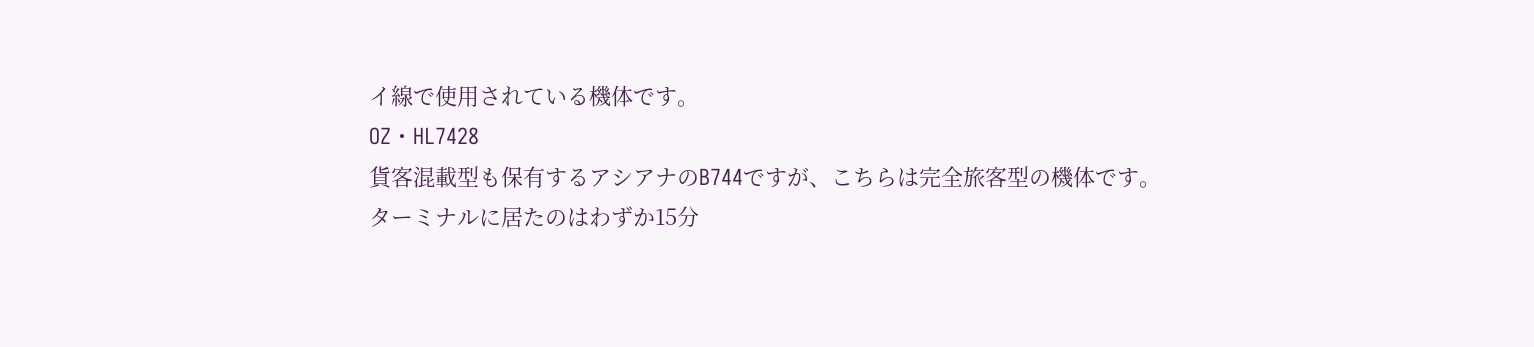イ線で使用されている機体です。
OZ・HL7428
貨客混載型も保有するアシアナのB744ですが、こちらは完全旅客型の機体です。
ターミナルに居たのはわずか15分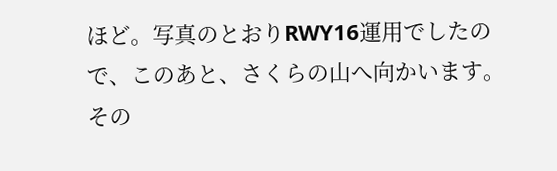ほど。写真のとおりRWY16運用でしたので、このあと、さくらの山へ向かいます。
その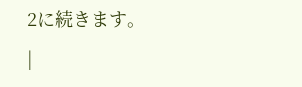2に続きます。
|